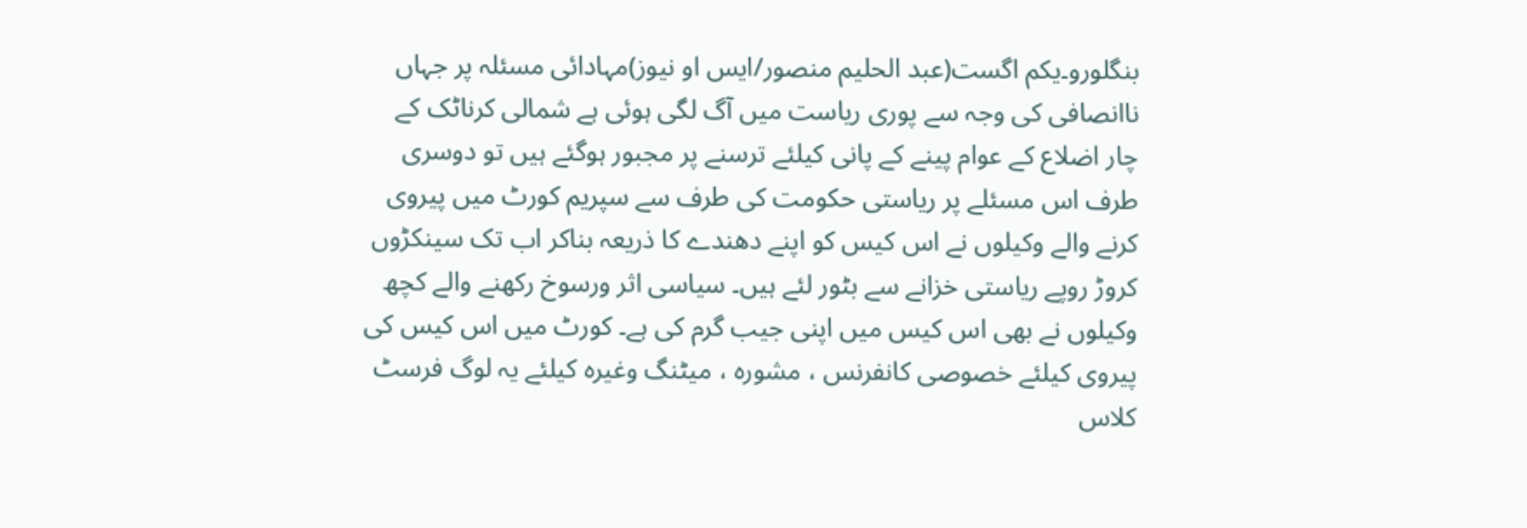بنگلورو۔یکم اگست(عبد الحلیم منصور/ایس او نیوز)مہادائی مسئلہ پر جہاں ناانصافی کی وجہ سے پوری ریاست میں آگ لگی ہوئی ہے شمالی کرناٹک کے چار اضلاع کے عوام پینے کے پانی کیلئے ترسنے پر مجبور ہوگئے ہیں تو دوسری طرف اس مسئلے پر ریاستی حکومت کی طرف سے سپریم کورٹ میں پیروی کرنے والے وکیلوں نے اس کیس کو اپنے دھندے کا ذریعہ بناکر اب تک سینکڑوں کروڑ روپے ریاستی خزانے سے بٹور لئے ہیں۔ سیاسی اثر ورسوخ رکھنے والے کچھ وکیلوں نے بھی اس کیس میں اپنی جیب گرم کی ہے۔ کورٹ میں اس کیس کی پیروی کیلئے خصوصی کانفرنس ، مشورہ ، میٹنگ وغیرہ کیلئے یہ لوگ فرسٹ کلاس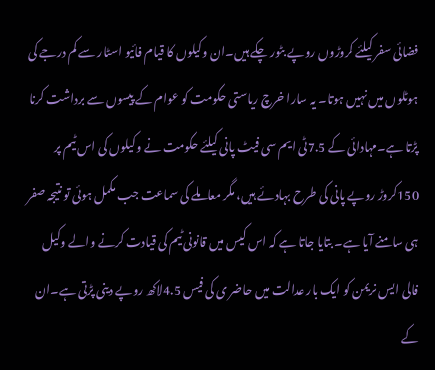فضائی سفر کیلئے کروڑوں روپے بٹور چکے ہیں۔ان وکیلوں کا قیام فائیو اسٹار سے کم درجے کی ہوٹلوں میں نہیں ہوتا۔ یہ سارا خرچ ریاستی حکومت کو عوام کے پیسوں سے برداشت کرنا پڑتا ہے۔مہادائی کے 7.5ٹی ایم سی فیٹ پانی کیلئے حکومت نے وکیلوں کی اس ٹیم پر 150کروڑ روپے پانی کی طرح بہادئے ہیں، مگر معاملے کی سماعت جب مکمل ہوئی تو نتیجہ صفر ہی سامنے آیا ہے۔ بتایا جاتا ہے کہ اس کیس میں قانونی ٹیم کی قیادت کرنے والے وکیل فالی ایس نریمن کو ایک بار عدالت میں حاضر ی کی فیس 4.5لاکھ روپے دینی پڑتی ہے۔ان کے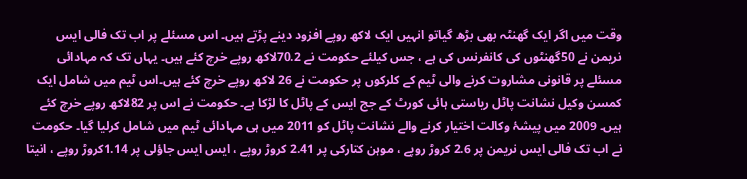وقت میں اگر ایک گھنٹہ بھی بڑھ گیاتو انہیں ایک لاکھ روپے افزود دینے پڑتے ہیں۔ اس مسئلے پر اب تک فالی ایس نریمن نے 50گھنٹوں کی کانفرنس کی ہے ، جس کیلئے حکومت نے 70.2لاکھ روپے خرچ کئے ہیں۔ یہاں تک کہ مہادائی مسئلے پر قانونی مشاروت کرنے والی ٹیم کے کلرکوں پر حکومت نے 26 لاکھ روپے خرچ کئے ہیں۔اس ٹیم میں شامل ایک کمسن وکیل نشانت پاٹل ریاستی ہائی کورٹ کے جج ایس کے پاٹل کا لڑکا ہے۔ حکومت نے اس پر 82لاکھ روپے خرچ کئے ہیں۔ 2009 میں پیشۂ وکالت اختیار کرنے والے نشانت پاٹل کو 2011 میں ہی مہادائی ٹیم میں شامل کرلیا گیا۔ حکومت نے اب تک فالی ایس نریمن پر 2.6 کروڑ روپے ، موہن کتارکی پر 2.41 کروڑ روپے ، ایس ایس جاؤلی پر 1.14کروڑ روپے ، انیتا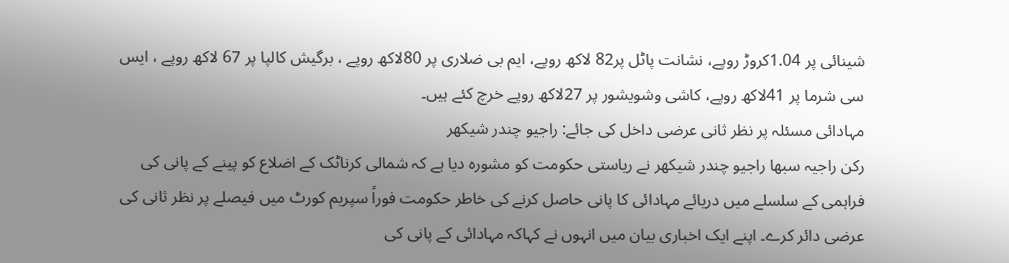شینائی پر 1.04کروڑ روپے، نشانت پاٹل پر82 لاکھ روپے، ایم بی ضلاری پر 80لاکھ روپے ، برگیش کالپا پر 67 لاکھ روپے ، ایس سی شرما پر 41لاکھ روپے، کاشی وشویشور پر 27لاکھ روپے خرچ کئے ہیں۔
مہادائی مسئلہ پر نظر ثانی عرضی داخل کی جائے: راجیو چندر شیکھر
رکن راجیہ سبھا راجیو چندر شیکھر نے ریاستی حکومت کو مشورہ دیا ہے کہ شمالی کرناٹک کے اضلاع کو پینے کے پانی کی فراہمی کے سلسلے میں دریائے مہادائی کا پانی حاصل کرنے کی خاطر حکومت فوراً سپریم کورٹ میں فیصلے پر نظر ثانی کی عرضی دائر کرے۔ اپنے ایک اخباری بیان میں انہوں نے کہاکہ مہادائی کے پانی کی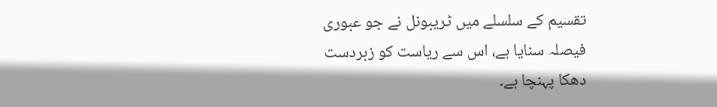تقسیم کے سلسلے میں ٹریبونل نے جو عبوری فیصلہ سنایا ہے، اس سے ریاست کو زبردست دھکا پہنچا ہے۔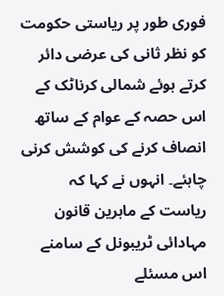فوری طور پر ریاستی حکومت کو نظر ثانی کی عرضی دائر کرتے ہوئے شمالی کرناٹک کے اس حصہ کے عوام کے ساتھ انصاف کرنے کی کوشش کرنی چاہئے۔ انہوں نے کہا کہ ریاست کے ماہرین قانون مہادائی ٹریبونل کے سامنے اس مسئلے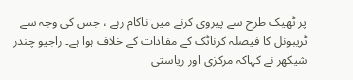پر ٹھیک طرح سے پیروی کرنے میں ناکام رہے ، جس کی وجہ سے ٹریبونل کا فیصلہ کرناٹک کے مفادات کے خلاف ہوا ہے۔ راجیو چندر شیکھر نے کہاکہ مرکزی اور ریاستی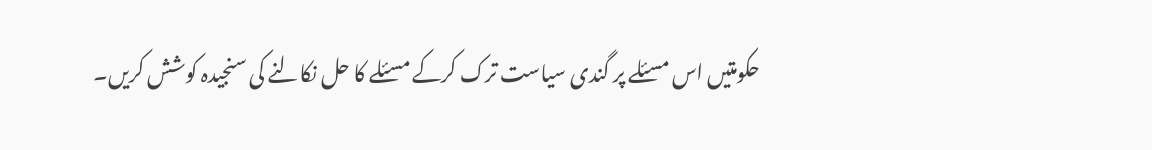حکومتیں اس مسئلے پر گندی سیاست ترک کرکے مسئلے کا حل نکالنے کی سنجیدہ کوشش کریں۔